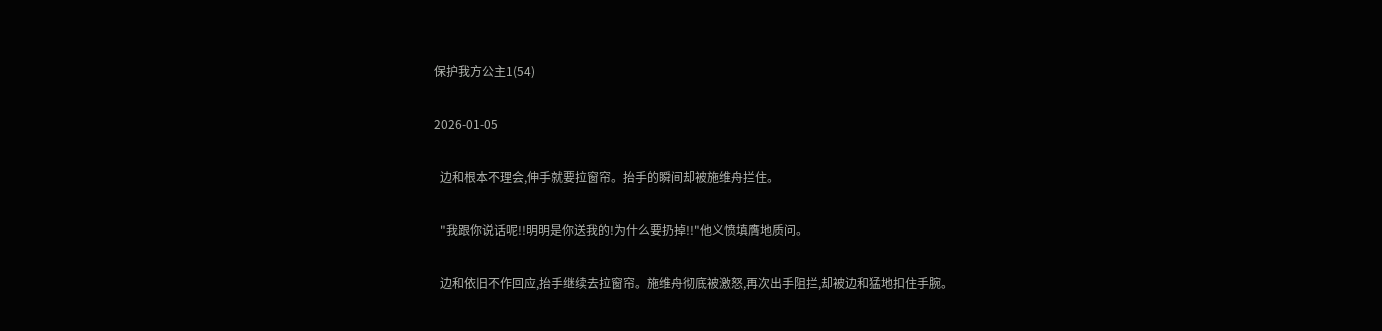保护我方公主1(54)

2026-01-05

  边和根本不理会,伸手就要拉窗帘。抬手的瞬间却被施维舟拦住。

  "我跟你说话呢!!明明是你送我的!为什么要扔掉!!"他义愤填膺地质问。

  边和依旧不作回应,抬手继续去拉窗帘。施维舟彻底被激怒,再次出手阻拦,却被边和猛地扣住手腕。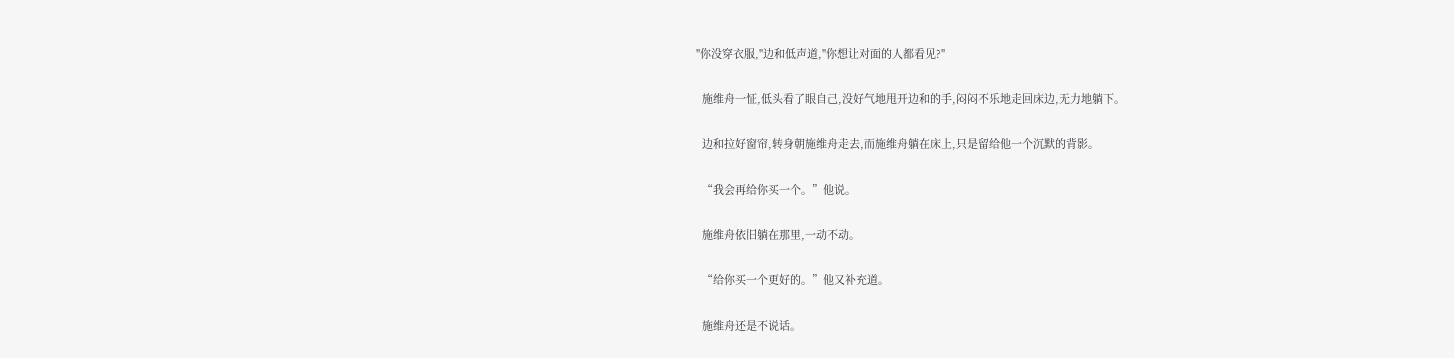"你没穿衣服,"边和低声道,"你想让对面的人都看见?"

  施维舟一怔,低头看了眼自己,没好气地甩开边和的手,闷闷不乐地走回床边,无力地躺下。

  边和拉好窗帘,转身朝施维舟走去,而施维舟躺在床上,只是留给他一个沉默的背影。

  “我会再给你买一个。”他说。

  施维舟依旧躺在那里,一动不动。

  “给你买一个更好的。”他又补充道。

  施维舟还是不说话。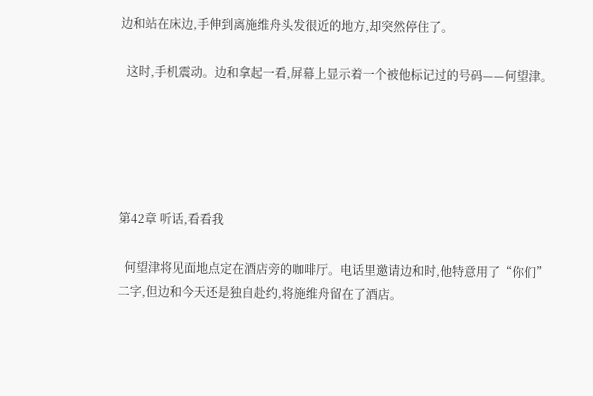边和站在床边,手伸到离施维舟头发很近的地方,却突然停住了。

  这时,手机震动。边和拿起一看,屏幕上显示着一个被他标记过的号码——何望津。





第42章 听话,看看我

  何望津将见面地点定在酒店旁的咖啡厅。电话里邀请边和时,他特意用了“你们”二字,但边和今天还是独自赴约,将施维舟留在了酒店。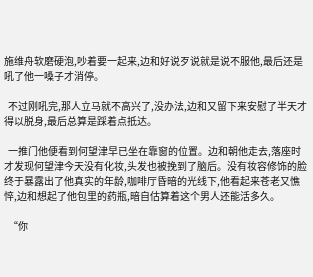施维舟软磨硬泡,吵着要一起来,边和好说歹说就是说不服他,最后还是吼了他一嗓子才消停。

  不过刚吼完,那人立马就不高兴了,没办法,边和又留下来安慰了半天才得以脱身,最后总算是踩着点抵达。

  一推门他便看到何望津早已坐在靠窗的位置。边和朝他走去,落座时才发现何望津今天没有化妆,头发也被挽到了脑后。没有妆容修饰的脸终于暴露出了他真实的年龄,咖啡厅昏暗的光线下,他看起来苍老又憔悴,边和想起了他包里的药瓶,暗自估算着这个男人还能活多久。

  “你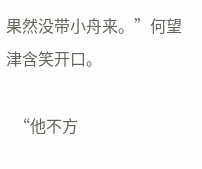果然没带小舟来。”何望津含笑开口。

  “他不方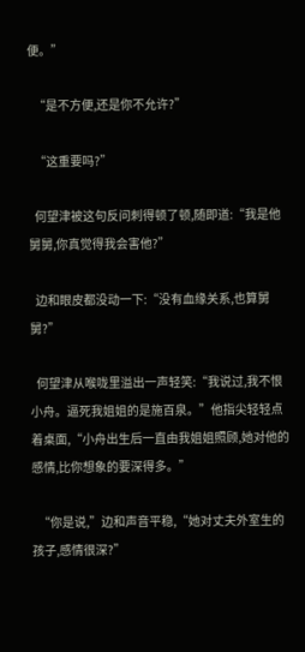便。”

  “是不方便,还是你不允许?”

  “这重要吗?”

  何望津被这句反问刺得顿了顿,随即道:“我是他舅舅,你真觉得我会害他?”

  边和眼皮都没动一下:“没有血缘关系,也算舅舅?”

  何望津从喉咙里溢出一声轻笑:“我说过,我不恨小舟。逼死我姐姐的是施百泉。”他指尖轻轻点着桌面,“小舟出生后一直由我姐姐照顾,她对他的感情,比你想象的要深得多。”

  “你是说,”边和声音平稳,“她对丈夫外室生的孩子,感情很深?”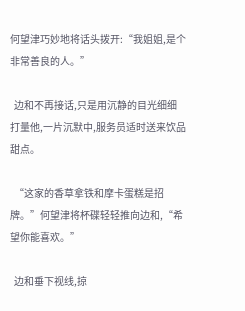何望津巧妙地将话头拨开:“我姐姐,是个非常善良的人。”

  边和不再接话,只是用沉静的目光细细打量他,一片沉默中,服务员适时送来饮品甜点。

  “这家的香草拿铁和摩卡蛋糕是招牌。”何望津将杯碟轻轻推向边和,“希望你能喜欢。”

  边和垂下视线,掠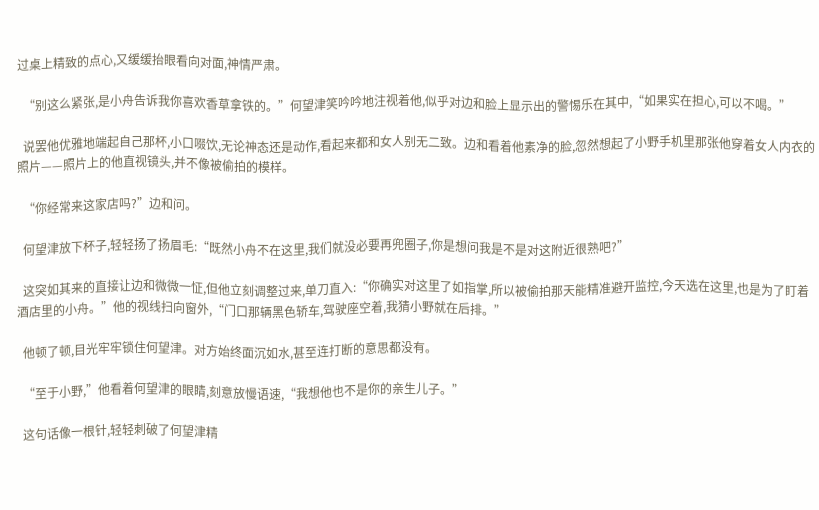过桌上精致的点心,又缓缓抬眼看向对面,神情严肃。

  “别这么紧张,是小舟告诉我你喜欢香草拿铁的。”何望津笑吟吟地注视着他,似乎对边和脸上显示出的警惕乐在其中,“如果实在担心,可以不喝。”

  说罢他优雅地端起自己那杯,小口啜饮,无论神态还是动作,看起来都和女人别无二致。边和看着他素净的脸,忽然想起了小野手机里那张他穿着女人内衣的照片——照片上的他直视镜头,并不像被偷拍的模样。

  “你经常来这家店吗?”边和问。

  何望津放下杯子,轻轻扬了扬眉毛:“既然小舟不在这里,我们就没必要再兜圈子,你是想问我是不是对这附近很熟吧?”

  这突如其来的直接让边和微微一怔,但他立刻调整过来,单刀直入:“你确实对这里了如指掌,所以被偷拍那天能精准避开监控,今天选在这里,也是为了盯着酒店里的小舟。”他的视线扫向窗外,“门口那辆黑色轿车,驾驶座空着,我猜小野就在后排。”

  他顿了顿,目光牢牢锁住何望津。对方始终面沉如水,甚至连打断的意思都没有。

  “至于小野,”他看着何望津的眼睛,刻意放慢语速,“我想他也不是你的亲生儿子。”

  这句话像一根针,轻轻刺破了何望津精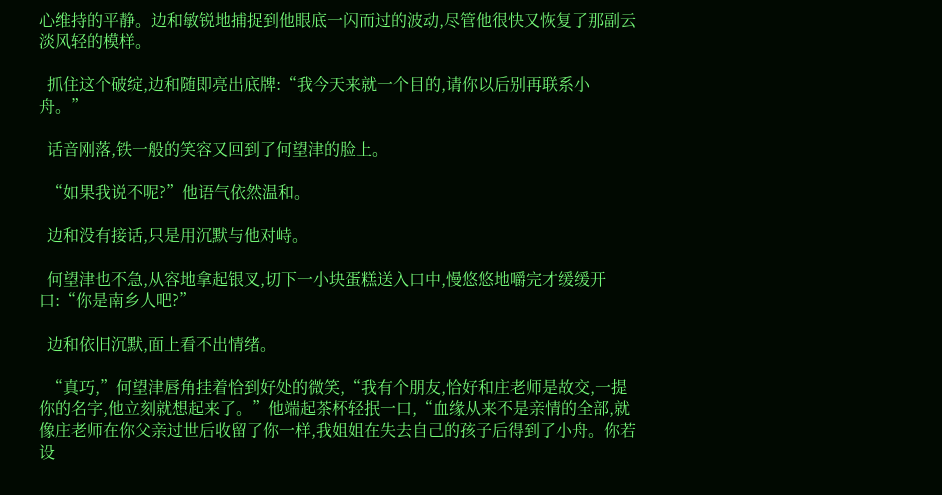心维持的平静。边和敏锐地捕捉到他眼底一闪而过的波动,尽管他很快又恢复了那副云淡风轻的模样。

  抓住这个破绽,边和随即亮出底牌:“我今天来就一个目的,请你以后别再联系小舟。”

  话音刚落,铁一般的笑容又回到了何望津的脸上。

  “如果我说不呢?”他语气依然温和。

  边和没有接话,只是用沉默与他对峙。

  何望津也不急,从容地拿起银叉,切下一小块蛋糕送入口中,慢悠悠地嚼完才缓缓开口:“你是南乡人吧?”

  边和依旧沉默,面上看不出情绪。

  “真巧,”何望津唇角挂着恰到好处的微笑,“我有个朋友,恰好和庄老师是故交,一提你的名字,他立刻就想起来了。”他端起茶杯轻抿一口,“血缘从来不是亲情的全部,就像庄老师在你父亲过世后收留了你一样,我姐姐在失去自己的孩子后得到了小舟。你若设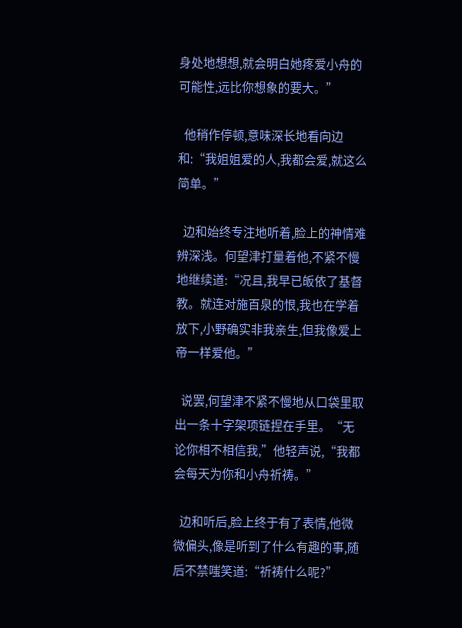身处地想想,就会明白她疼爱小舟的可能性,远比你想象的要大。”

  他稍作停顿,意味深长地看向边和:“我姐姐爱的人,我都会爱,就这么简单。”

  边和始终专注地听着,脸上的神情难辨深浅。何望津打量着他,不紧不慢地继续道:“况且,我早已皈依了基督教。就连对施百泉的恨,我也在学着放下,小野确实非我亲生,但我像爱上帝一样爱他。”

  说罢,何望津不紧不慢地从口袋里取出一条十字架项链捏在手里。“无论你相不相信我,”他轻声说,“我都会每天为你和小舟祈祷。”

  边和听后,脸上终于有了表情,他微微偏头,像是听到了什么有趣的事,随后不禁嗤笑道:“祈祷什么呢?”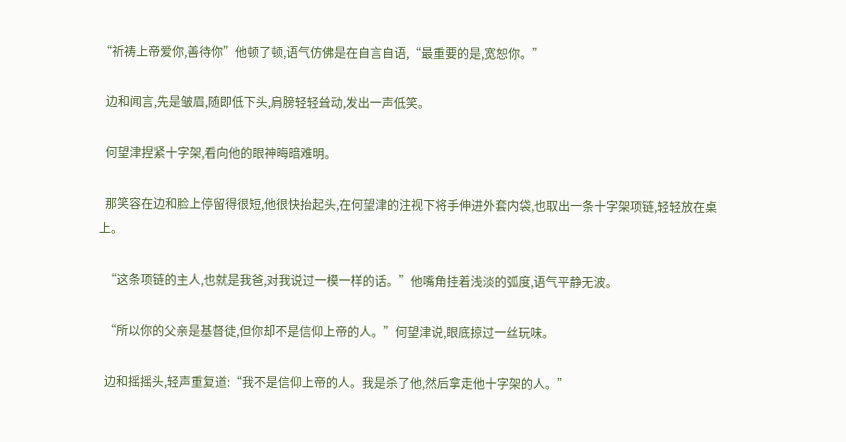“祈祷上帝爱你,善待你”他顿了顿,语气仿佛是在自言自语,“最重要的是,宽恕你。”

  边和闻言,先是皱眉,随即低下头,肩膀轻轻耸动,发出一声低笑。

  何望津捏紧十字架,看向他的眼神晦暗难明。

  那笑容在边和脸上停留得很短,他很快抬起头,在何望津的注视下将手伸进外套内袋,也取出一条十字架项链,轻轻放在桌上。

  “这条项链的主人,也就是我爸,对我说过一模一样的话。”他嘴角挂着浅淡的弧度,语气平静无波。

  “所以你的父亲是基督徒,但你却不是信仰上帝的人。”何望津说,眼底掠过一丝玩味。

  边和摇摇头,轻声重复道:“我不是信仰上帝的人。我是杀了他,然后拿走他十字架的人。”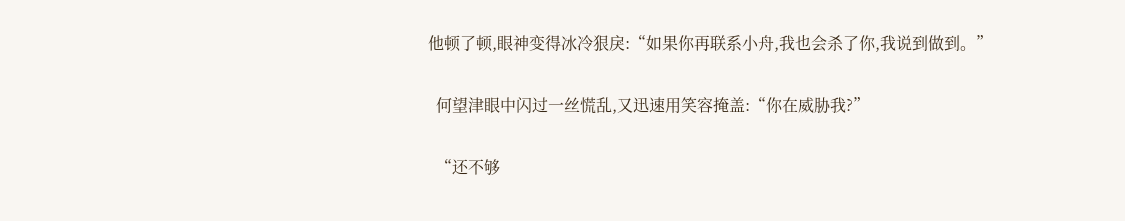他顿了顿,眼神变得冰冷狠戾:“如果你再联系小舟,我也会杀了你,我说到做到。”

  何望津眼中闪过一丝慌乱,又迅速用笑容掩盖:“你在威胁我?”

  “还不够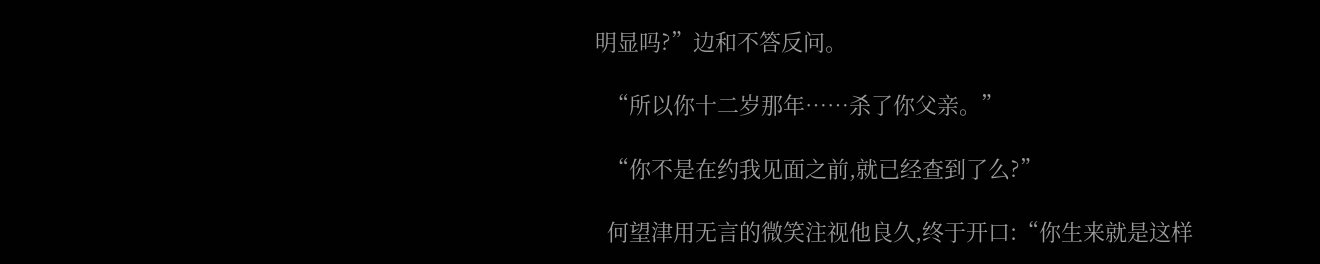明显吗?”边和不答反问。

  “所以你十二岁那年……杀了你父亲。”

  “你不是在约我见面之前,就已经查到了么?”

  何望津用无言的微笑注视他良久,终于开口:“你生来就是这样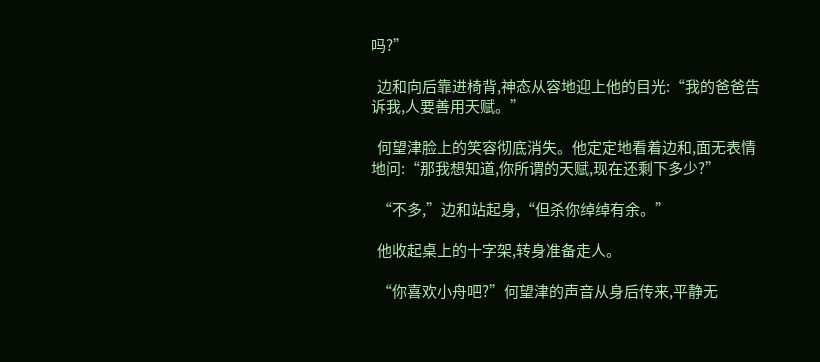吗?”

  边和向后靠进椅背,神态从容地迎上他的目光:“我的爸爸告诉我,人要善用天赋。”

  何望津脸上的笑容彻底消失。他定定地看着边和,面无表情地问:“那我想知道,你所谓的天赋,现在还剩下多少?”

  “不多,”边和站起身,“但杀你绰绰有余。”

  他收起桌上的十字架,转身准备走人。

  “你喜欢小舟吧?”何望津的声音从身后传来,平静无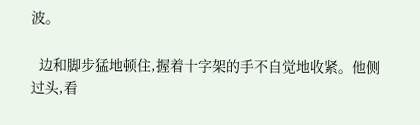波。

  边和脚步猛地顿住,握着十字架的手不自觉地收紧。他侧过头,看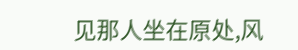见那人坐在原处,风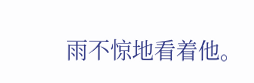雨不惊地看着他。